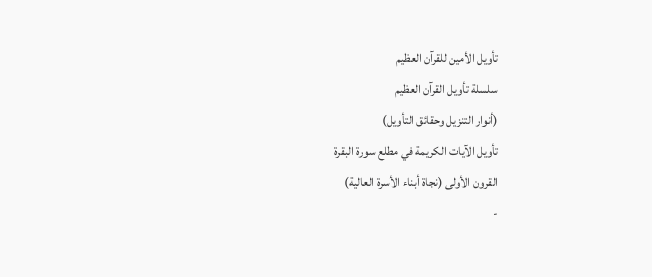تأويل الأمين للقرآن العظيم
سلسلة تأويل القرآن العظيم
(أنوار التنزيل وحقائق التأويل)
تأويل الآيات الكريمة في مطلع سورة البقرة
القرون الأولى (نجاة أبناء الأسرة العالية)
-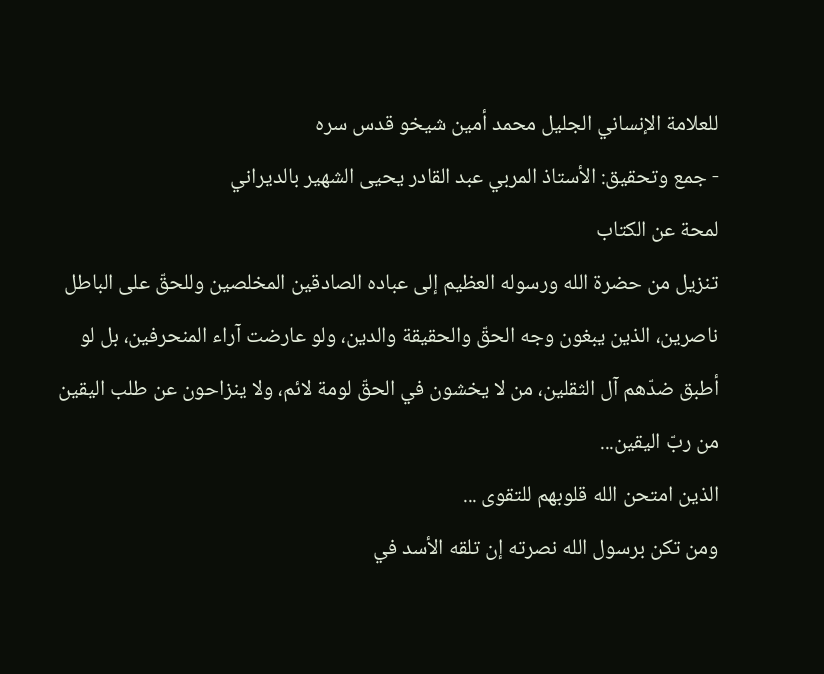للعلامة الإنساني الجليل محمد أمين شيخو قدس سره
- جمع وتحقيق: الأستاذ المربي عبد القادر يحيى الشهير بالديراني
لمحة عن الكتاب
تنزيل من حضرة الله ورسوله العظيم إلى عباده الصادقين المخلصين وللحقّ على الباطل ناصرين، الذين يبغون وجه الحقّ والحقيقة والدين، ولو عارضت آراء المنحرفين، بل لو أطبق ضدّهم آل الثقلين، من لا يخشون في الحقّ لومة لائم، ولا ينزاحون عن طلب اليقين من ربّ اليقين...
الذين امتحن الله قلوبهم للتقوى ...
ومن تكن برسول الله نصرته إن تلقه الأسد في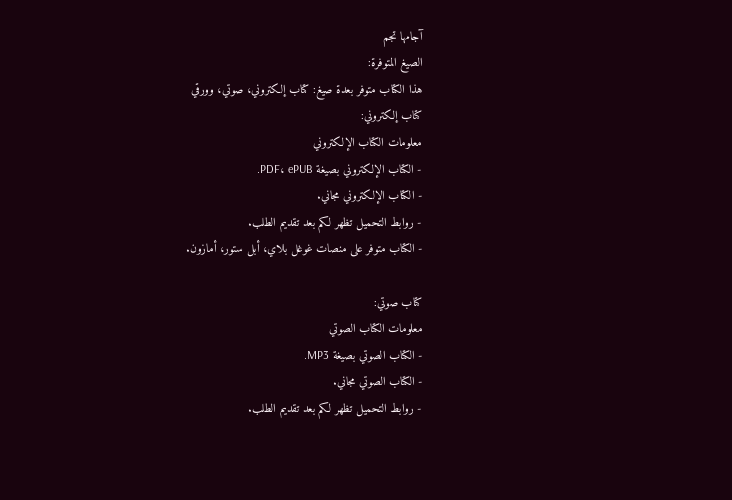آجامها تجم
الصيغ المتوفرة:
هذا الكتاب متوفر بعدة صيغ: كتاب إلكتروني، صوتي، وورقي
كتاب إلكتروني:
معلومات الكتاب الإلكتروني
- الكتاب الإلكتروني بصيغة PDF، ePUB.
- الكتاب الإلكتروني مجاني.
- روابط التحميل تظهر لكم بعد تقديم الطلب.
- الكتاب متوفر على منصات غوغل بلاي، أبل ستور، أمازون.

كتاب صوتي:
معلومات الكتاب الصوتي
- الكتاب الصوتي بصيغة MP3.
- الكتاب الصوتي مجاني.
- روابط التحميل تظهر لكم بعد تقديم الطلب.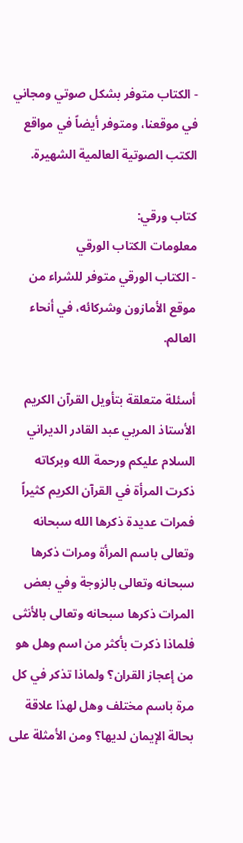- الكتاب متوفر بشكل صوتي ومجاني في موقعنا، ومتوفر أيضاً في مواقع الكتب الصوتية العالمية الشهيرة.

كتاب ورقي:
معلومات الكتاب الورقي
- الكتاب الورقي متوفر للشراء من موقع الأمازون وشركائه، في أنحاء العالم.

أسئلة متعلقة بتأويل القرآن الكريم
الأستاذ المربي عبد القادر الديراني السلام عليكم ورحمة الله وبركاته ذكرت المرأة في القرآن الكريم كثيراً فمرات عديدة ذكرها الله سبحانه وتعالى باسم المرأة ومرات ذكرها سبحانه وتعالى بالزوجة وفي بعض المرات ذكرها سبحانه وتعالى بالأنثى فلماذا ذكرت بأكثر من اسم وهل هو من إعجاز القران؟ ولماذا تذكر في كل مرة باسم مختلف وهل لهذا علاقة بحالة الإيمان لديها؟ ومن الأمثلة على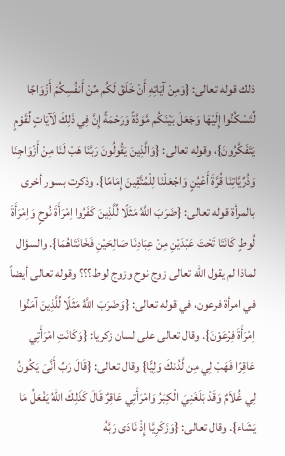ذلك قوله تعالى: {وَمِنْ آيَاتِهِ أَنْ خَلَقَ لَكُم مِّنْ أَنفُسِكُمْ أَزْوَاجًا لِّتَسْكُنُوا إِلَيْهَا وَجَعَلَ بَيْنَكُم مَّوَدَّةً وَرَحْمَةً إِنَّ فِي ذَلِكَ لَآيَاتٍ لِّقَوْمٍ يَتَفَكَّرُونَ}، وقوله تعالى: {وَالَّذِينَ يَقُولُونَ رَبَّنَا هَبْ لَنَا مِنْ أَزْوَاجِنَا وَذُرِّيَّاتِنَا قُرَّةَ أَعْيُنٍ وَاجْعَلْنَا لِلْمُتَّقِينَ إِمَامًا}. وذكرت بسور أخرى بالمرأة قوله تعالى: {ضَرَبَ اللَّهُ مَثَلًا لِّلَّذِينَ كَفَرُوا اِمْرَأَةَ نُوحٍ وَاِمْرَأَةَ لُوطٍ كَانَتَا تَحْتَ عَبْدَيْنِ مِنْ عِبَادِنَا صَالِحَيْنِ فَخَانَتَاهُمَا}. والسؤال لماذا لم يقول الله تعالى زوج نوح وزوج لوط؟؟؟ وقوله تعالى أيضاً في امرأة فرعون، في قوله تعالى: {وَضَرَبَ اللَّهُ مَثَلًا لِّلَّذِينَ آمَنُوا اِمْرَأَةَ فِرْعَوْنَ}. وقال تعالى على لسان زكريا: {وَكَانَتِ امْرَأَتِي عَاقِرًا فَهَبْ لِي مِن لَّدُنكَ وَلِيًّا} وقال تعالى: {قَالَ رَبِّ أَنَّىَ يَكُونُ لِي غُلاَمٌ وَقَدْ بَلَغَنِيَ الْكِبَرُ وَامْرَأَتِي عَاقِرٌ قَالَ كَذَلِكَ اللّهُ يَفْعَلُ مَا يَشَاء}. وقال تعالى: {وَزَكَرِيَّا إِذْ نَادَى رَبَّهُ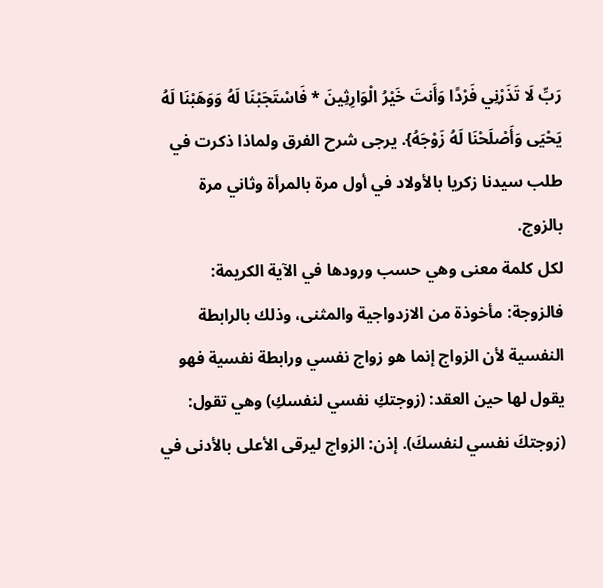رَبِّ لَا تَذَرْنِي فَرْدًا وَأَنتَ خَيْرُ الْوَارِثِينَ * فَاسْتَجَبْنَا لَهُ وَوَهَبْنَا لَهُ يَحْيَى وَأَصْلَحْنَا لَهُ زَوْجَهُ}. يرجى شرح الفرق ولماذا ذكرت في طلب سيدنا زكريا بالأولاد في أول مرة بالمرأة وثاني مرة بالزوج.
لكل كلمة معنى وهي حسب ورودها في الآية الكريمة: فالزوجة: مأخوذة من الازدواجية والمثنى، وذلك بالرابطة النفسية لأن الزواج إنما هو زواج نفسي ورابطة نفسية فهو يقول لها حين العقد: (زوجتكِ نفسي لنفسكِ) وهي تقول: (زوجتكَ نفسي لنفسكَ). إذن: الزواج ليرقى الأعلى بالأدنى في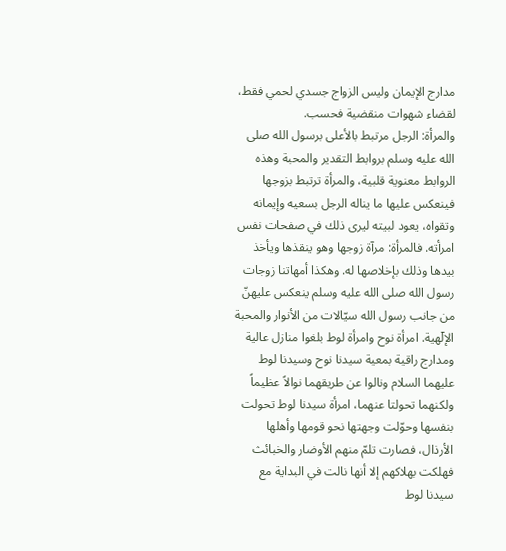مدارج الإيمان وليس الزواج جسدي لحمي فقط، لقضاء شهوات منقضية فحسب.
والمرأة: الرجل مرتبط بالأعلى برسول الله صلى الله عليه وسلم بروابط التقدير والمحبة وهذه الروابط معنوية قلبية، والمرأة ترتبط بزوجها فينعكس عليها ما يناله الرجل بسعيه وإيمانه وتقواه، يعود لبيته ليرى ذلك في صفحات نفس امرأته. فالمرأة: مرآة زوجها وهو ينقذها ويأخذ بيدها وذلك بإخلاصها له. وهكذا أمهاتنا زوجات رسول الله صلى الله عليه وسلم ينعكس عليهنّ من جانب رسول الله سيّالات من الأنوار والمحبة الإلۤهية. امرأة نوح وامرأة لوط بلغوا منازل عالية ومدارج راقية بمعية سيدنا نوح وسيدنا لوط عليهما السلام ونالوا عن طريقهما نوالاً عظيماً ولكنهما تحولتا عنهما، امرأة سيدنا لوط تحولت بنفسها وحوّلت وجهتها نحو قومها وأهلها الأرذال، فصارت تلمّ منهم الأوضار والخبائث فهلكت بهلاكهم إلا أنها نالت في البداية مع سيدنا لوط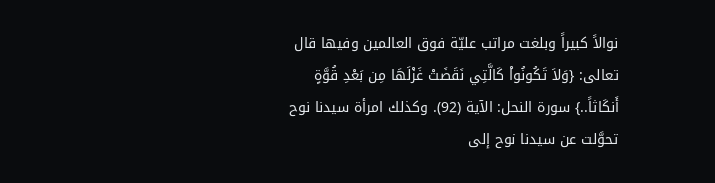نوالاً كبيراً وبلغت مراتب عليّة فوق العالمين وفيها قال تعالى: {وَلاَ تَكُونُواْ كَالَّتِي نَقَضَتْ غَزْلَهَا مِن بَعْدِ قُوَّةٍ أَنكَاثاً..} سورة النحل: الآية (92). وكذلك امرأة سيدنا نوح تحوَّلت عن سيدنا نوح إلى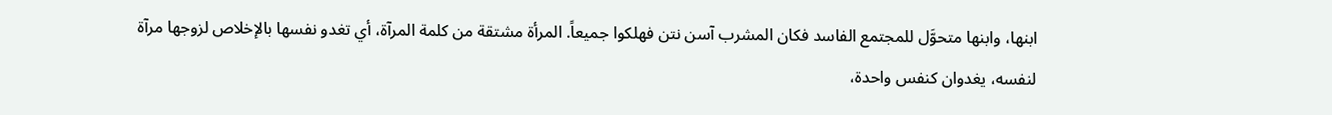ابنها، وابنها متحوَّل للمجتمع الفاسد فكان المشرب آسن نتن فهلكوا جميعاً. المرأة مشتقة من كلمة المرآة، أي تغدو نفسها بالإخلاص لزوجها مرآة لنفسه، يغدوان كنفس واحدة،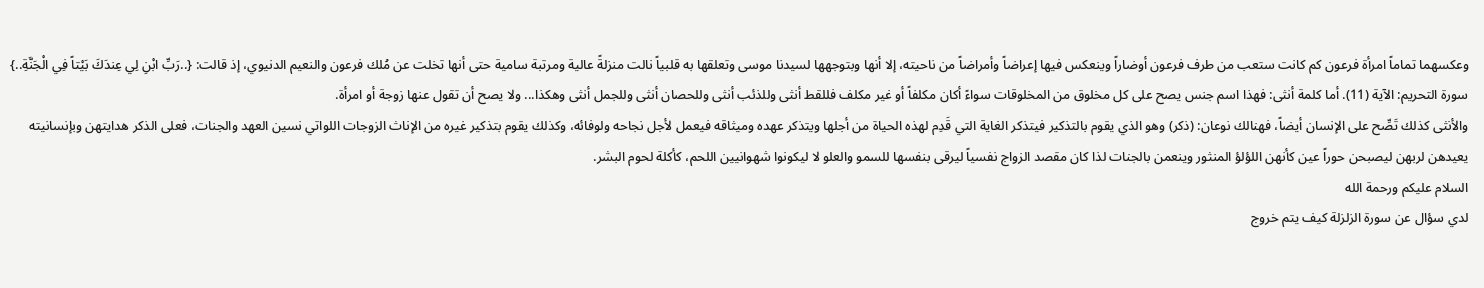وعكسهما تماماً امرأة فرعون كم كانت ستعب من طرف فرعون أوضاراً وينعكس فيها إعراضاً وأمراضاً من ناحيته، إلا أنها وبتوجهها لسيدنا موسى وتعلقها به قلبياً نالت منزلةً عالية ومرتبة سامية حتى أنها تخلت عن مُلك فرعون والنعيم الدنيوي، إذ قالت: {..رَبِّ ابْنِ لِي عِندَكَ بَيْتاً فِي الْجَنَّةِ..} سورة التحريم: الآية (11). أما كلمة أنثى: فهذا اسم جنس يصح على كل مخلوق من المخلوقات سواءً أكان مكلفاً أو غير مكلف فللقط أنثى وللذئب أنثى وللحصان أنثى وللجمل أنثى وهكذا... ولا يصح أن تقول عنها زوجة أو امرأة.
والأنثى كذلك تَصِّح على الإنسان أيضاً، فهنالك نوعان: (ذكر) وهو الذي يقوم بالتذكير فيتذكر الغاية التي قَدِم لهذه الحياة من أجلها ويتذكر عهده وميثاقه فيعمل لأجل نجاحه ولوفائه، وكذلك يقوم بتذكير غيره من الإناث الزوجات اللواتي نسين العهد والجنات، فعلى الذكر هدايتهن وبإنسانيته يعيدهن لربهن ليصبحن حوراً عين كأنهن اللؤلؤ المنثور وينعمن بالجنات لذا كان مقصد الزواج نفسياً ليرقى بنفسها للسمو والعلو لا ليكونوا شهوانيين اللحم، كأكلة لحوم البشر.
السلام عليكم ورحمة الله
لدي سؤال عن سورة الزلزلة كيف يتم خروج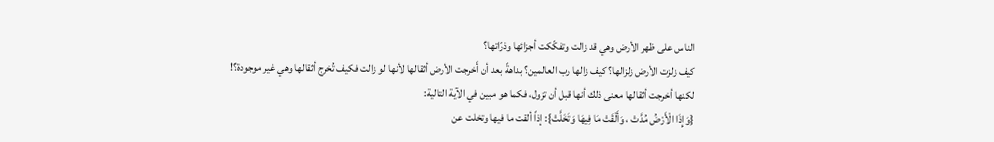الناس على ظهر الأرض وهي قد زالت وتفكّكت أجزائها وذرّاتها؟
كيف زلزت الأرض زلزالها؟ كيف زالها رب العالمين؟ بداهةً بعد أن أَخرجت الأرض أثقالها لأنها لو زالت فكيف تُخرج أثقالها وهي غير موجودة؟! لكنها أخرجت أثقالها معنى ذلك أنها قبل أن تزول، فكما هو مبين في الآية التالية:
{وَإِذَا الْأَرْضُ مُدَّتْ ، وَأَلْقَتْ مَا فِيهَا وَتَخَلَّتْ}: إذاً ألقت ما فيها وتخلت عن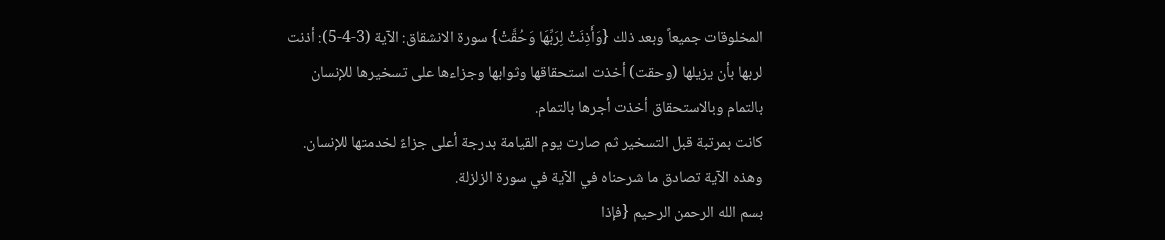المخلوقات جميعاً وبعد ذلك {وَأَذِنَتْ لِرَبِّهَا وَحُقَّتْ} سورة الانشقاق: الآية (3-4-5): أذنت لربها بأن يزيلها (وحقت) أخذت استحقاقها وثوابها وجزاءها على تسخيرها للإنسان بالتمام وبالاستحقاق أخذت أجرها بالتمام.
كانت بمرتبة قبل التسخير ثم صارت يوم القيامة بدرجة أعلى جزاءً لخدمتها للإنسان.
وهذه الآية تصادق ما شرحناه في الآية في سورة الزلزلة.
بسم الله الرحمن الرحيم {فإذا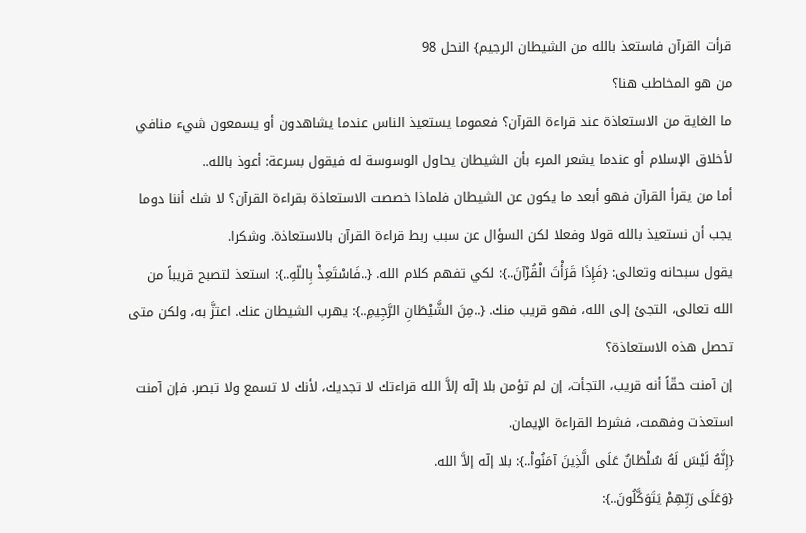قرأت القرآن فاستعذ بالله من الشيطان الرجيم} النحل 98
من هو المخاطب هنا؟
ما الغاية من الاستعاذة عند قراءة القرآن؟ فعموما يستعيذ الناس عندما يشاهدون أو يسمعون شيء منافي لأخلاق الإسلام أو عندما يشعر المرء بأن الشيطان يحاول الوسوسة له فيقول بسرعة: أعوذ بالله..
أما من يقرأ القرآن فهو أبعد ما يكون عن الشيطان فلماذا خصصت الاستعاذة بقراءة القرآن؟ لا شك أننا دوما يجب أن نستعيذ بالله قولا وفعلا لكن السؤال عن سبب ربط قراءة القرآن بالاستعاذة. وشكرا.
يقول سبحانه وتعالى: {فَإِذَا قَرَأْتَ الْقُرْآنَ..}: لكي تفهم كلام الله. {..فَاسْتَعِذْ بِاللّهِ..}: استعذ لتصبح قريباً من الله تعالى، التجئ إلى الله، فهو قريب منك. {..مِنَ الشَّيْطَانِ الرَّجِيمِ..}: يهرب الشيطان عنك. اعتزَّ به، ولكن متى تحصل هذه الاستعاذة؟
إن آمنت حقّاً أنه قريب، التجأت، إن لم تؤمن بلا إلۤه إلاَّ الله قراءتك لا تجديك، لأنك لا تسمع ولا تبصر. فإن آمنت استعذت وفهمت، فشرط القراءة الإيمان.
{إِنَّهُ لَيْسَ لَهُ سُلْطَانٌ عَلَى الَّذِينَ آمَنُواْ..}: بلا إلۤه إلاَّ الله.
{وَعَلَى رَبِّهِمْ يَتَوَكَّلُونَ..}: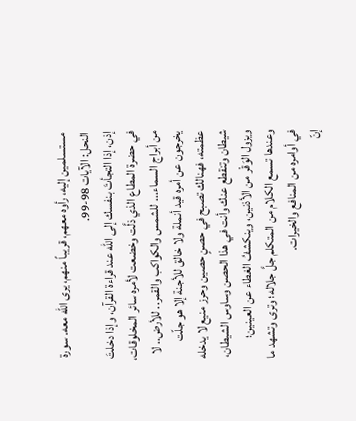مستسلمين إليه، رأوه معهم، قريباً منهم، يرى الله معه. سورة النحل: الآيات 98-99.
إذن، إذا التجأتَ بنفسك إلى الله عند قراءة القرآن، وإذا دخلتَ في حضرة المطاع الذي ذلَّت وخضعت لأمره سائر المخلوقات، من أبراج السماء... للشمس والكواكب والقمر.. للأرض.. لا يخرجون عن أمره قيد أنملة ولا خالق للأجنة إلا هو جلّت عظمته، فهنالك تصبح في حصنٍ حصين وحرز منيع لا يدخله شيطان وتنقطع عنك وأنت في هذا الحصن وساوس الشيطان، ويزول الوَقْر من الأذنين، وينكشفُ الغطاء عن العينين؛ وعندها تسمع الكلام من المتكلم جلَّ جلاله؛ وترى وتشهد ما في أوامره من المنافع والخيرات.
إنّ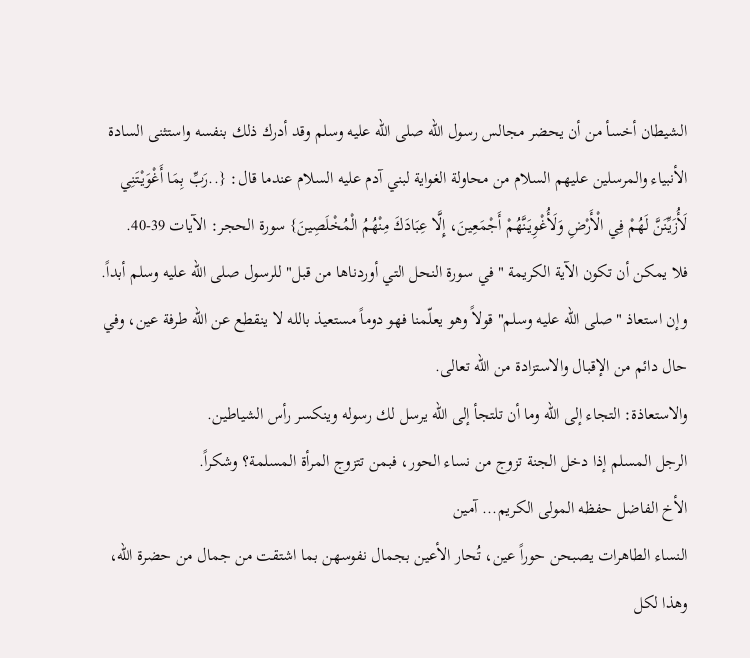الشيطان أخسأ من أن يحضر مجالس رسول الله صلى الله عليه وسلم وقد أدرك ذلك بنفسه واستثنى السادة الأنبياء والمرسلين عليهم السلام من محاولة الغواية لبني آدم عليه السلام عندما قال: {..رَبِّ بِمَا أَغْوَيْتَنِي لَأُزَيِّنَنَّ لَهُمْ فِي الْأَرْضِ وَلَأُغْوِيَنَّهُمْ أَجْمَعِينَ، إِلَّا عِبَادَكَ مِنْهُمُ الْمُخْلَصِينَ} سورة الحجر: الآيات 39-40.
فلا يمكن أن تكون الآية الكريمة "في سورة النحل التي أوردناها من قبل" للرسول صلى الله عليه وسلم أبداً.
وإن استعاذ "صلى الله عليه وسلم" قولاً وهو يعلّمنا فهو دوماً مستعيذ بالله لا ينقطع عن الله طرفة عين، وفي حال دائم من الإقبال والاستزادة من الله تعالى.
والاستعاذة: التجاء إلى الله وما أن تلتجأ إلى الله يرسل لك رسوله وينكسر رأس الشياطين.
الرجل المسلم إذا دخل الجنة تزوج من نساء الحور، فبمن تتزوج المرأة المسلمة؟ وشكراً.
الأخ الفاضل حفظه المولى الكريم... آمين
النساء الطاهرات يصبحن حوراً عين، تُحار الأعين بجمال نفوسهن بما اشتقت من جمال من حضرة الله، وهذا لكل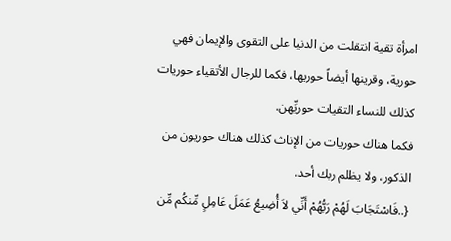امرأة تقية انتقلت من الدنيا على التقوى والإيمان فهي حورية، وقرينها أيضاً حوريها، فكما للرجال الأتقياء حوريات كذلك للنساء التقيات حوريِّهن.
فكما هناك حوريات من الإناث كذلك هناك حوريون من الذكور، ولا يظلم ربك أحد.
{..فَاسْتَجَابَ لَهُمْ رَبُّهُمْ أَنِّي لاَ أُضِيعُ عَمَلَ عَامِلٍ مِّنكُم مِّن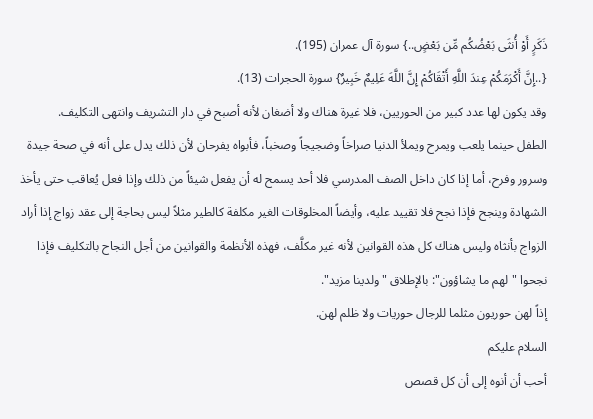ذَكَرٍ أَوْ أُنثَى بَعْضُكُم مِّن بَعْضٍ..} سورة آل عمران (195).
{..إِنَّ أَكْرَمَكُمْ عِندَ اللَّهِ أَتْقَاكُمْ إِنَّ اللَّهَ عَلِيمٌ خَبِيرٌ} سورة الحجرات (13).
وقد يكون لها عدد كبير من الحوريين، فلا غيرة هناك ولا أضغان لأنه أصبح في دار التشريف وانتهى التكليف.
الطفل حينما يلعب ويمرح ويملأ الدنيا صراخاً وضجيجاً وصخباً، فأبواه يفرحان لأن ذلك يدل على أنه في صحة جيدة وسرور وفرح، أما إذا كان داخل الصف المدرسي فلا أحد يسمح له أن يفعل شيئاً من ذلك وإذا فعل يُعاقب حتى يأخذ الشهادة وينجح فإذا نجح فلا تقييد عليه، وأيضاً المخلوقات الغير مكلفة كالطير مثلاً ليس بحاجة إلى عقد زواج إذا أراد الزواج بأنثاه وليس هناك كل هذه القوانين لأنه غير مكلَّف، فهذه الأنظمة والقوانين من أجل النجاح بالتكليف فإذا نجحوا "لهم ما يشاؤون": بالإطلاق "ولدينا مزيد".
إذاً لهن حوريون مثلما للرجال حوريات ولا ظلم لهن.
السلام عليكم
أحب أن أنوه إلى أن كل قصص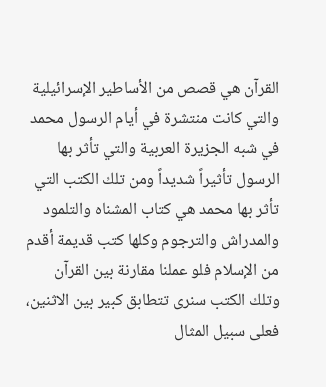القرآن هي قصص من الأساطير الإسرائيلية والتي كانت منتشرة في أيام الرسول محمد في شبه الجزيرة العربية والتي تأثر بها الرسول تأثيراً شديداً ومن تلك الكتب التي تأثر بها محمد هي كتاب المشناه والتلمود والمدراش والترجوم وكلها كتب قديمة أقدم من الإسلام فلو عملنا مقارنة بين القرآن وتلك الكتب سنرى تتطابق كبير بين الاثنين، فعلى سبيل المثال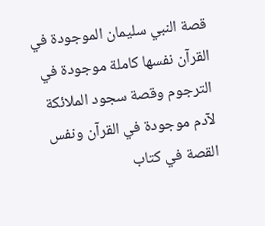قصة النبي سليمان الموجودة في القرآن نفسها كاملة موجودة في الترجوم وقصة سجود الملائكة لآدم موجودة في القرآن ونفس القصة في كتاب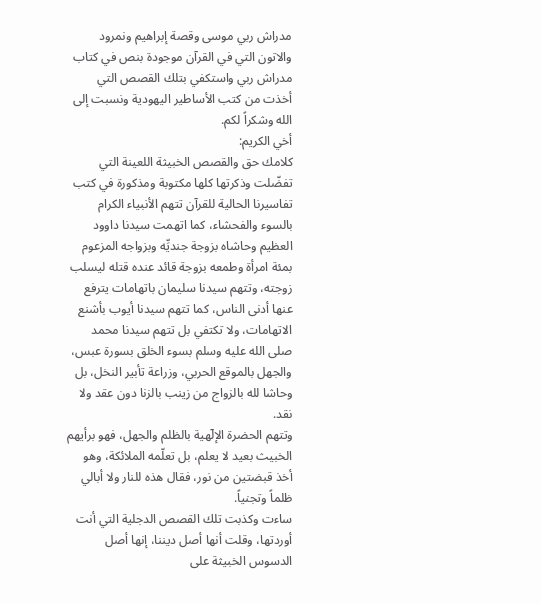مدراش ربي موسى وقصة إبراهيم ونمرود والاتون التي في القرآن موجودة بنص في كتاب مدراش ربي واستكفي بتلك القصص التي أخذت من كتب الأساطير اليهودية ونسبت إلى الله وشكراً لكم.
أخي الكريم:
كلامك حق والقصص الخبيثة اللعينة التي تفضّلت وذكرتها كلها مكتوبة ومذكورة في كتب تفاسيرنا الحالية للقرآن تتهم الأنبياء الكرام بالسوء والفحشاء، كما اتهمت سيدنا داوود العظيم وحاشاه بزوجة جنديِّه وبزواجه المزعوم بمئة امرأة وطمعه بزوجة قائد عنده قتله ليسلب زوجته، وتتهم سيدنا سليمان باتهامات يترفع عنها أدنى الناس، كما تتهم سيدنا أيوب بأشنع الاتهامات، ولا تكتفي بل تتهم سيدنا محمد صلى الله عليه وسلم بسوء الخلق بسورة عبس، والجهل بالموقع الحربي، وزراعة تأبير النخل، بل وحاشا لله بالزواج من زينب بالزنا دون عقد ولا نقد.
وتتهم الحضرة الإلۤهية بالظلم والجهل، فهو برأيهم الخبيث بعيد لا يعلم، بل تعلّمه الملائكة، وهو أخذ قبضتين من نور، فقال هذه للنار ولا أبالي ظلماً وتجنياً.
ساءت وكذبت تلك القصص الدجلية التي أنت أوردتها، وقلت أنها أصل ديننا، إنها أصل الدسوس الخبيثة على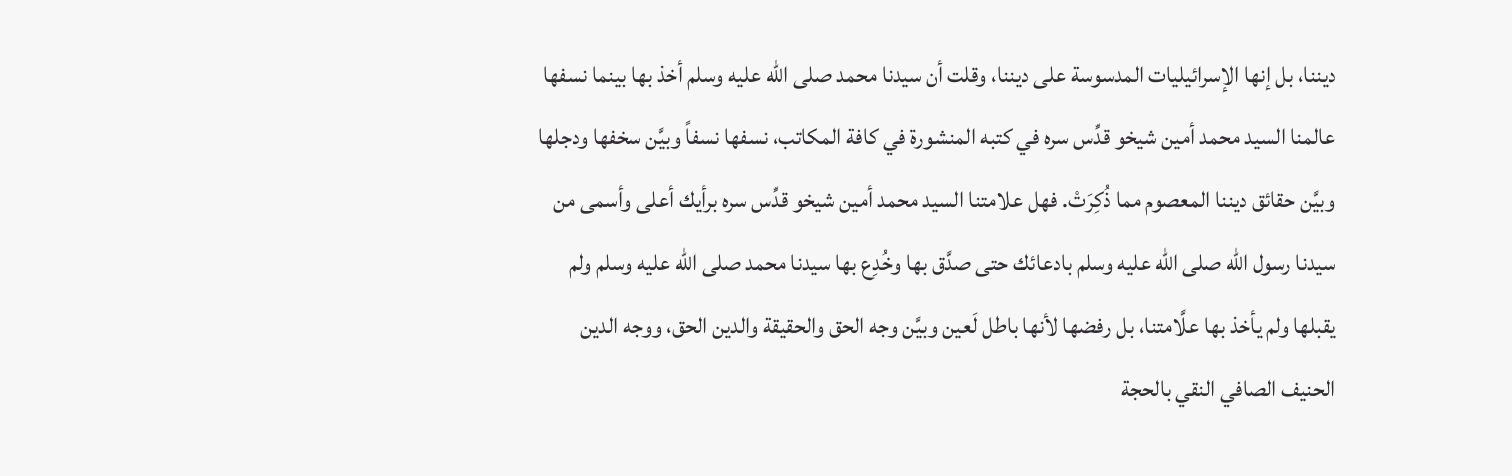ديننا، بل إنها الإسرائيليات المدسوسة على ديننا، وقلت أن سيدنا محمد صلى الله عليه وسلم أخذ بها بينما نسفها عالمنا السيد محمد أمين شيخو قدِّس سره في كتبه المنشورة في كافة المكاتب، نسفها نسفاً وبيَّن سخفها ودجلها وبيَّن حقائق ديننا المعصوم مما ذُكِرَتْ. فهل علامتنا السيد محمد أمين شيخو قدِّس سره برأيك أعلى وأسمى من سيدنا رسول الله صلى الله عليه وسلم بادعائك حتى صدَّق بها وخُدِع بها سيدنا محمد صلى الله عليه وسلم ولم يقبلها ولم يأخذ بها علَّامتنا، بل رفضها لأنها باطل لَعين وبيَّن وجه الحق والحقيقة والدين الحق، ووجه الدين الحنيف الصافي النقي بالحجة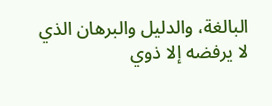البالغة، والدليل والبرهان الذي لا يرفضه إلا ذوي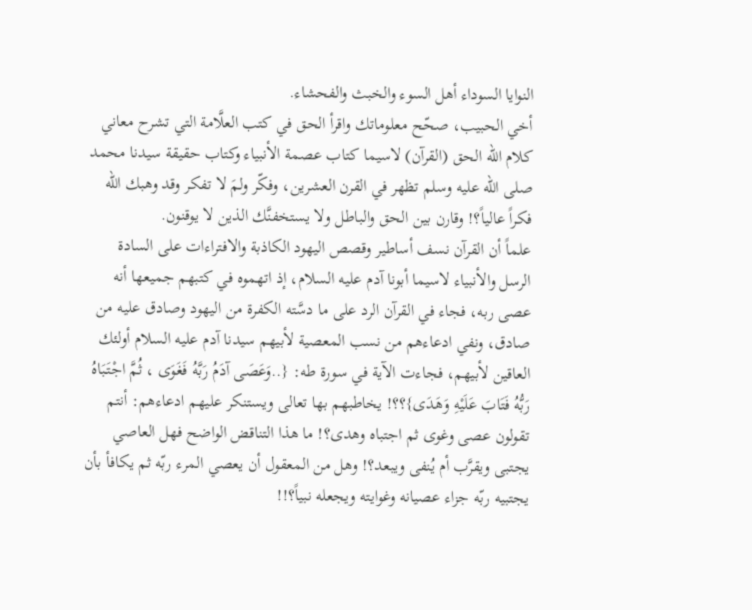النوايا السوداء أهل السوء والخبث والفحشاء.
أخي الحبيب، صحّح معلوماتك واقرأ الحق في كتب العلَّامة التي تشرح معاني كلام الله الحق (القرآن) لاسيما كتاب عصمة الأنبياء وكتاب حقيقة سيدنا محمد صلى الله عليه وسلم تظهر في القرن العشرين، وفكّر ولمَ لا تفكر وقد وهبك الله فكراً عالياً؟! وقارن بين الحق والباطل ولا يستخفنَّك الذين لا يوقنون.
علماً أن القرآن نسف أساطير وقصص اليهود الكاذبة والافتراءات على السادة الرسل والأنبياء لاسيما أبونا آدم عليه السلام، إذ اتهموه في كتبهم جميعها أنه عصى ربه، فجاء في القرآن الرد على ما دسَّته الكفرة من اليهود وصادق عليه من صادق، ونفي ادعاءهم من نسب المعصية لأبيهم سيدنا آدم عليه السلام أولئك العاقين لأبيهم، فجاءت الآية في سورة طه: {..وَعَصَى آدَمُ رَبَّهُ فَغَوَى ، ثُمَّ اجْتَبَاهُ رَبُّهُ فَتَابَ عَلَيْهِ وَهَدَى}؟؟! يخاطبهم بها تعالى ويستنكر عليهم ادعاءهم: أنتم تقولون عصى وغوى ثم اجتباه وهدى؟! ما هذا التناقض الواضح فهل العاصي يجتبى ويقرَّب أم يُنفى ويبعد؟! وهل من المعقول أن يعصي المرء ربّه ثم يكافأ بأن يجتبيه ربّه جزاء عصيانه وغوايته ويجعله نبياً؟!!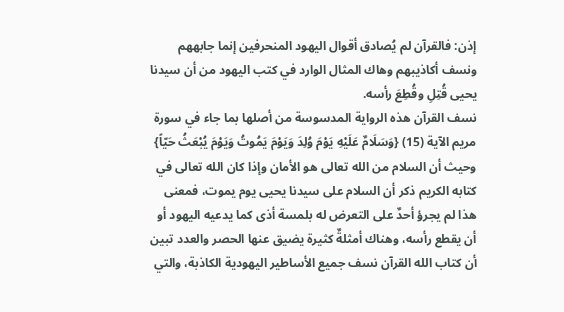إذن: فالقرآن لم يُصادق أقوال اليهود المنحرفين إنما جابههم ونسف أكاذيبهم وهاك المثال الوارد في كتب اليهود من أن سيدنا يحيى قُتِلِ وقُطِعَ رأسه.
نسف القرآن هذه الرواية المدسوسة من أصلها بما جاء في سورة مريم الآية (15) {وَسَلَامٌ عَلَيْهِ يَوْمَ وُلِدَ وَيَوْمَ يَمُوتُ وَيَوْمَ يُبْعَثُ حَيّاً} وحيث أن السلام من الله تعالى هو الأمان وإذا كان الله تعالى في كتابه الكريم ذكر أن السلام على سيدنا يحيى يوم يموت، فمعنى هذا لم يجرؤ أحدٌ على التعرض له بلمسة أذى كما يدعيه اليهود أو أن يقطع رأسه، وهناك أمثلةٌ كثيرة يضيق عنها الحصر والعدد تبين أن كتاب الله القرآن نسف جميع الأساطير اليهودية الكاذبة، والتي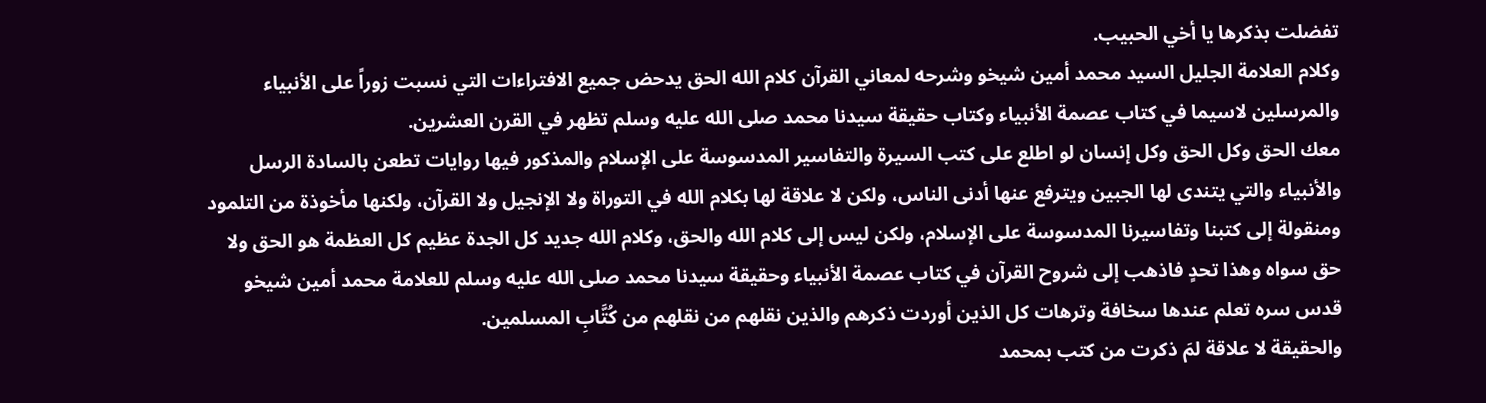تفضلت بذكرها يا أخي الحبيب.
وكلام العلامة الجليل السيد محمد أمين شيخو وشرحه لمعاني القرآن كلام الله الحق يدحض جميع الافتراءات التي نسبت زوراً على الأنبياء والمرسلين لاسيما في كتاب عصمة الأنبياء وكتاب حقيقة سيدنا محمد صلى الله عليه وسلم تظهر في القرن العشرين.
معك الحق وكل الحق وكل إنسان لو اطلع على كتب السيرة والتفاسير المدسوسة على الإسلام والمذكور فيها روايات تطعن بالسادة الرسل والأنبياء والتي يتندى لها الجبين ويترفع عنها أدنى الناس، ولكن لا علاقة لها بكلام الله في التوراة ولا الإنجيل ولا القرآن، ولكنها مأخوذة من التلمود ومنقولة إلى كتبنا وتفاسيرنا المدسوسة على الإسلام، ولكن ليس إلى كلام الله والحق، وكلام الله جديد كل الجدة عظيم كل العظمة هو الحق ولا حق سواه وهذا تحدٍ فاذهب إلى شروح القرآن في كتاب عصمة الأنبياء وحقيقة سيدنا محمد صلى الله عليه وسلم للعلامة محمد أمين شيخو قدس سره تعلم عندها سخافة وترهات كل الذين أوردت ذكرهم والذين نقلهم من نقلهم من كُتَّابِ المسلمين.
والحقيقة لا علاقة لمَ ذكرت من كتب بمحمد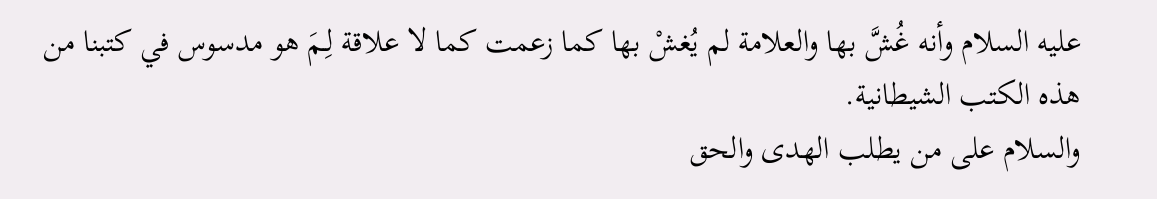عليه السلام وأنه غُشَّ بها والعلامة لم يُغشْ بها كما زعمت كما لا علاقة لِـمَ هو مدسوس في كتبنا من هذه الكتب الشيطانية.
والسلام على من يطلب الهدى والحق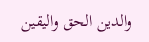والدين الحق واليقين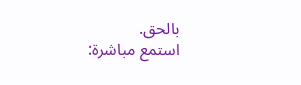بالحق.
استمع مباشرة: